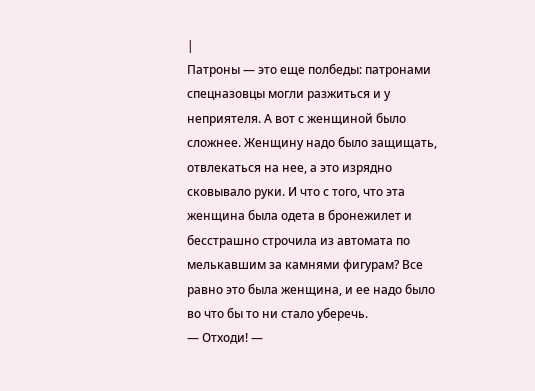|
Патроны — это еще полбеды: патронами спецназовцы могли разжиться и у неприятеля. А вот с женщиной было сложнее. Женщину надо было защищать, отвлекаться на нее, а это изрядно сковывало руки. И что с того, что эта женщина была одета в бронежилет и бесстрашно строчила из автомата по мелькавшим за камнями фигурам? Все равно это была женщина, и ее надо было во что бы то ни стало уберечь.
— Отходи! —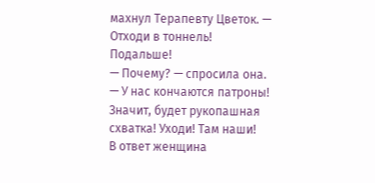махнул Терапевту Цветок. — Отходи в тоннель! Подальше!
— Почему? — спросила она.
— У нас кончаются патроны! Значит, будет рукопашная схватка! Уходи! Там наши!
В ответ женщина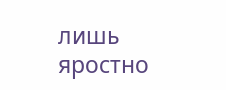лишь яростно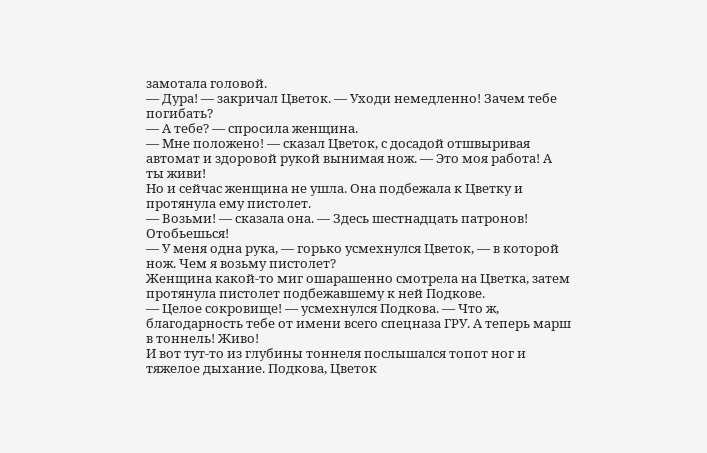замотала головой.
— Дура! — закричал Цветок. — Уходи немедленно! Зачем тебе погибать?
— А тебе? — спросила женщина.
— Мне положено! — сказал Цветок, с досадой отшвыривая автомат и здоровой рукой вынимая нож. — Это моя работа! А ты живи!
Но и сейчас женщина не ушла. Она подбежала к Цветку и протянула ему пистолет.
— Возьми! — сказала она. — Здесь шестнадцать патронов! Отобьешься!
— У меня одна рука, — горько усмехнулся Цветок, — в которой нож. Чем я возьму пистолет?
Женщина какой-то миг ошарашенно смотрела на Цветка, затем протянула пистолет подбежавшему к ней Подкове.
— Целое сокровище! — усмехнулся Подкова. — Что ж, благодарность тебе от имени всего спецназа ГРУ. А теперь марш в тоннель! Живо!
И вот тут-то из глубины тоннеля послышался топот ног и тяжелое дыхание. Подкова, Цветок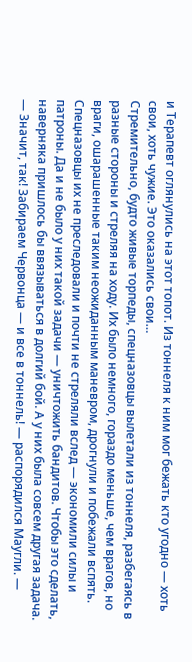и Терапевт оглянулись на этот топот. Из тоннеля к ним мог бежать кто угодно — хоть свои, хоть чужие. Это оказались свои…
Стремительно, будто живые торпеды, спецназовцы вылетали из тоннеля, разбегаясь в разные стороны и стреляя на ходу. Их было немного, гораздо меньше, чем врагов, но враги, ошарашенные таким неожиданным маневром, дрогнули и побежали вспять. Спецназовцы их не преследовали и почти не стреляли вслед — экономили силы и патроны. Да и не было у них такой задачи — уничтожить бандитов. Чтобы это сделать, наверняка пришлось бы ввязываться в долгий бой. А у них была совсем другая задача.
— Значит, так! Забираем Червонца — и все в тоннель! — распорядился Маугли. —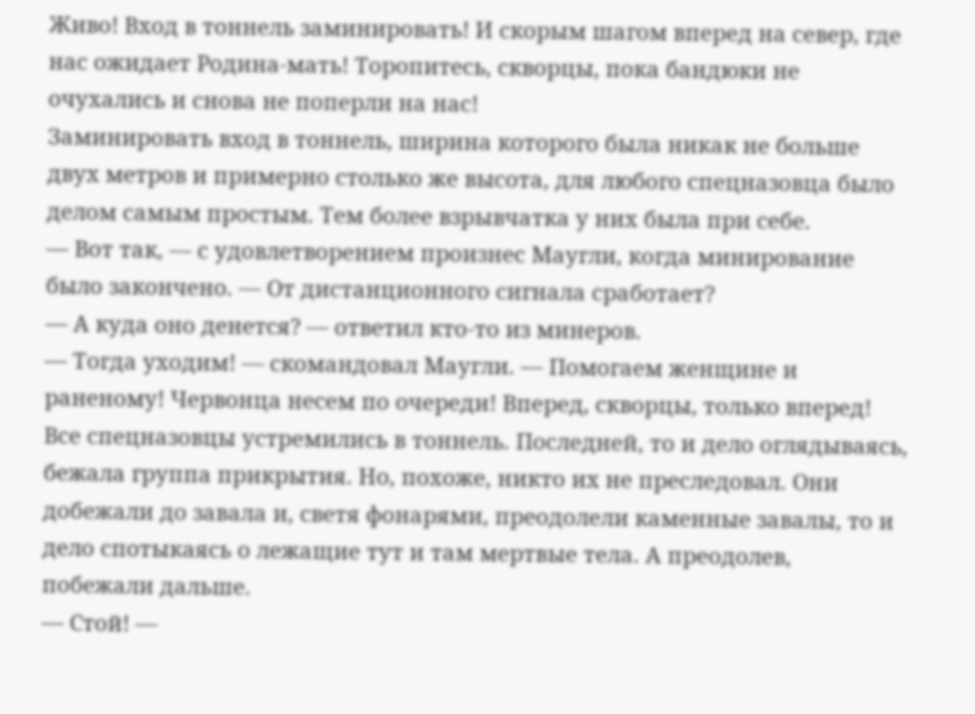Живо! Вход в тоннель заминировать! И скорым шагом вперед на север, где нас ожидает Родина-мать! Торопитесь, скворцы, пока бандюки не очухались и снова не поперли на нас!
Заминировать вход в тоннель, ширина которого была никак не больше двух метров и примерно столько же высота, для любого спецназовца было делом самым простым. Тем более взрывчатка у них была при себе.
— Вот так, — с удовлетворением произнес Маугли, когда минирование было закончено. — От дистанционного сигнала сработает?
— А куда оно денется? — ответил кто-то из минеров.
— Тогда уходим! — скомандовал Маугли. — Помогаем женщине и раненому! Червонца несем по очереди! Вперед, скворцы, только вперед!
Все спецназовцы устремились в тоннель. Последней, то и дело оглядываясь, бежала группа прикрытия. Но, похоже, никто их не преследовал. Они добежали до завала и, светя фонарями, преодолели каменные завалы, то и дело спотыкаясь о лежащие тут и там мертвые тела. А преодолев, побежали дальше.
— Стой! —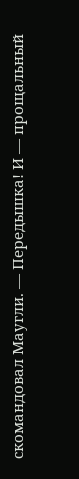скомандовал Маугли. — Передышка! И — прощальный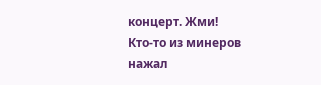концерт. Жми!
Кто-то из минеров нажал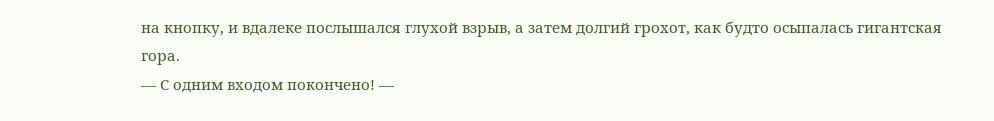на кнопку, и вдалеке послышался глухой взрыв, а затем долгий грохот, как будто осыпалась гигантская гора.
— С одним входом покончено! —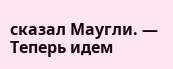сказал Маугли. — Теперь идем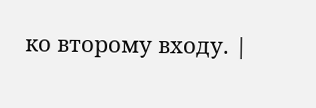ко второму входу. |